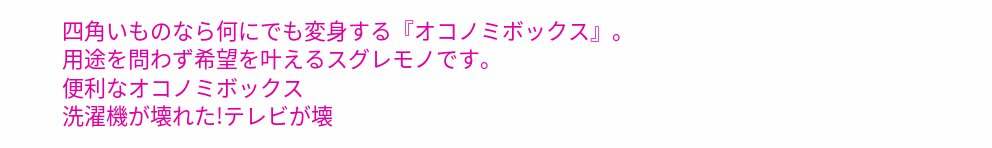四角いものなら何にでも変身する『オコノミボックス』。
用途を問わず希望を叶えるスグレモノです。
便利なオコノミボックス
洗濯機が壊れた!テレビが壊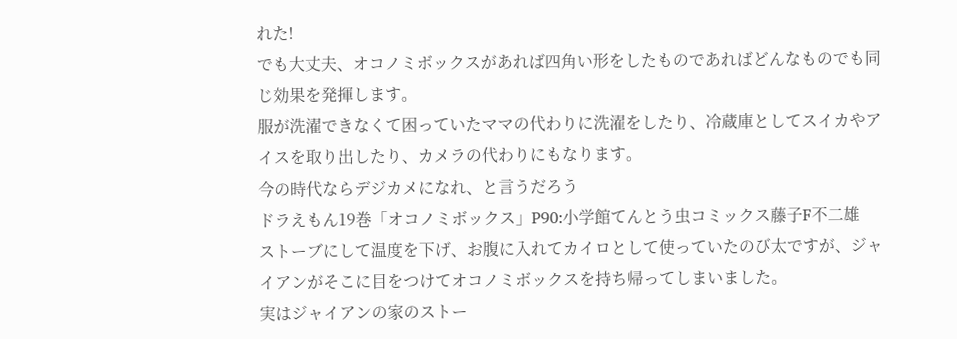れた!
でも大丈夫、オコノミボックスがあれば四角い形をしたものであればどんなものでも同じ効果を発揮します。
服が洗濯できなくて困っていたママの代わりに洗濯をしたり、冷蔵庫としてスイカやアイスを取り出したり、カメラの代わりにもなります。
今の時代ならデジカメになれ、と言うだろう
ドラえもん19巻「オコノミボックス」P90:小学館てんとう虫コミックス藤子F不二雄
ストーブにして温度を下げ、お腹に入れてカイロとして使っていたのび太ですが、ジャイアンがそこに目をつけてオコノミボックスを持ち帰ってしまいました。
実はジャイアンの家のストー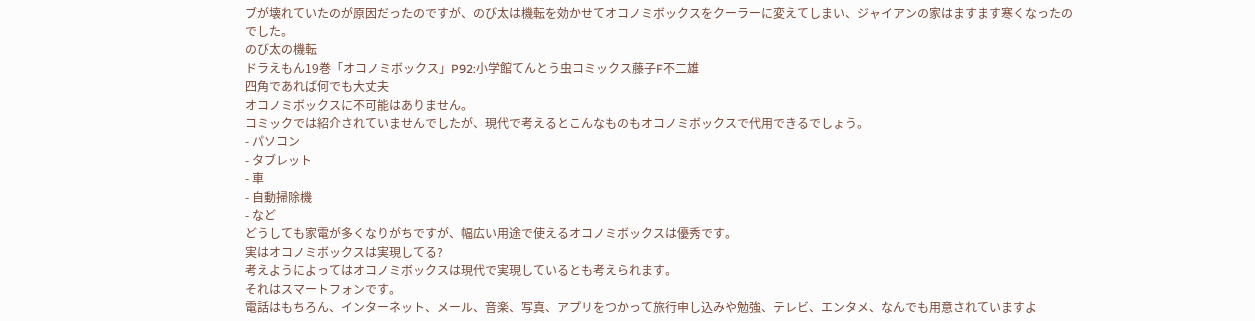ブが壊れていたのが原因だったのですが、のび太は機転を効かせてオコノミボックスをクーラーに変えてしまい、ジャイアンの家はますます寒くなったのでした。
のび太の機転
ドラえもん19巻「オコノミボックス」P92:小学館てんとう虫コミックス藤子F不二雄
四角であれば何でも大丈夫
オコノミボックスに不可能はありません。
コミックでは紹介されていませんでしたが、現代で考えるとこんなものもオコノミボックスで代用できるでしょう。
- パソコン
- タブレット
- 車
- 自動掃除機
- など
どうしても家電が多くなりがちですが、幅広い用途で使えるオコノミボックスは優秀です。
実はオコノミボックスは実現してる?
考えようによってはオコノミボックスは現代で実現しているとも考えられます。
それはスマートフォンです。
電話はもちろん、インターネット、メール、音楽、写真、アプリをつかって旅行申し込みや勉強、テレビ、エンタメ、なんでも用意されていますよ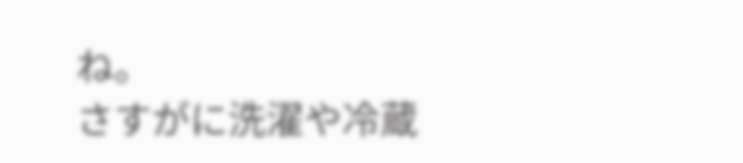ね。
さすがに洗濯や冷蔵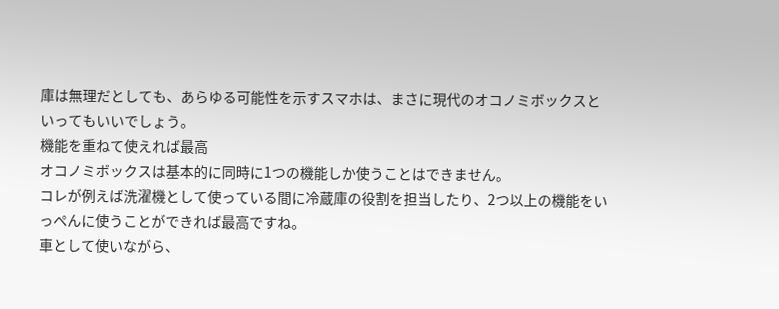庫は無理だとしても、あらゆる可能性を示すスマホは、まさに現代のオコノミボックスといってもいいでしょう。
機能を重ねて使えれば最高
オコノミボックスは基本的に同時に1つの機能しか使うことはできません。
コレが例えば洗濯機として使っている間に冷蔵庫の役割を担当したり、2つ以上の機能をいっぺんに使うことができれば最高ですね。
車として使いながら、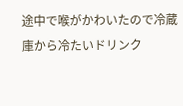途中で喉がかわいたので冷蔵庫から冷たいドリンク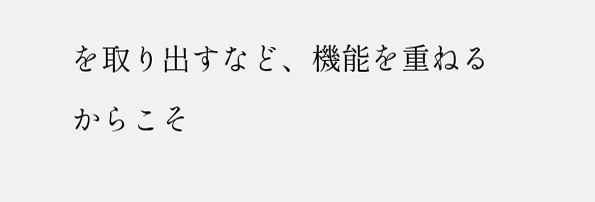を取り出すなど、機能を重ねるからこそ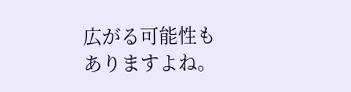広がる可能性もありますよね。